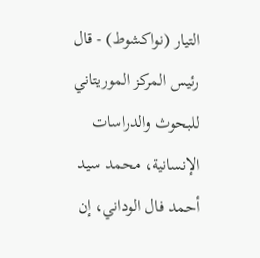التيار (نواكشوط) - قال رئيس المركز الموريتاني للبحوث والدراسات الإنسانية، محمد سيد أحمد فال الوداني، إن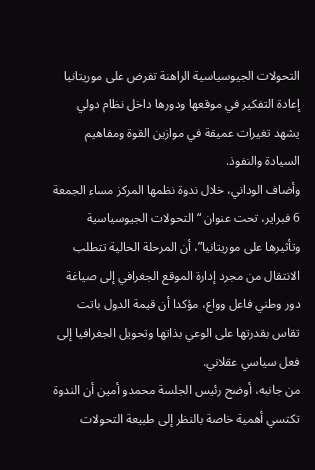التحولات الجيوسياسية الراهنة تفرض على موريتانيا إعادة التفكير في موقعها ودورها داخل نظام دولي يشهد تغيرات عميقة في موازين القوة ومفاهيم السيادة والنفوذ.
وأضاف الوداني، خلال ندوة نظمها المركز مساء الجمعة 6 فبراير، تحت عنوان “التحولات الجيوسياسية وتأثيرها على موريتانيا”، أن المرحلة الحالية تتطلب الانتقال من مجرد إدارة الموقع الجغرافي إلى صياغة دور وطني فاعل وواع، مؤكدا أن قيمة الدول باتت تقاس بقدرتها على الوعي بذاتها وتحويل الجغرافيا إلى فعل سياسي عقلاني.
من جانبه، أوضح رئيس الجلسة محمدو أمين أن الندوة تكتسي أهمية خاصة بالنظر إلى طبيعة التحولات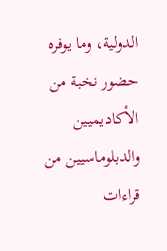الدولية، وما يوفره حضور نخبة من الأكاديميين والدبلوماسيين من قراءات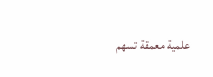علمية معمقة تسهم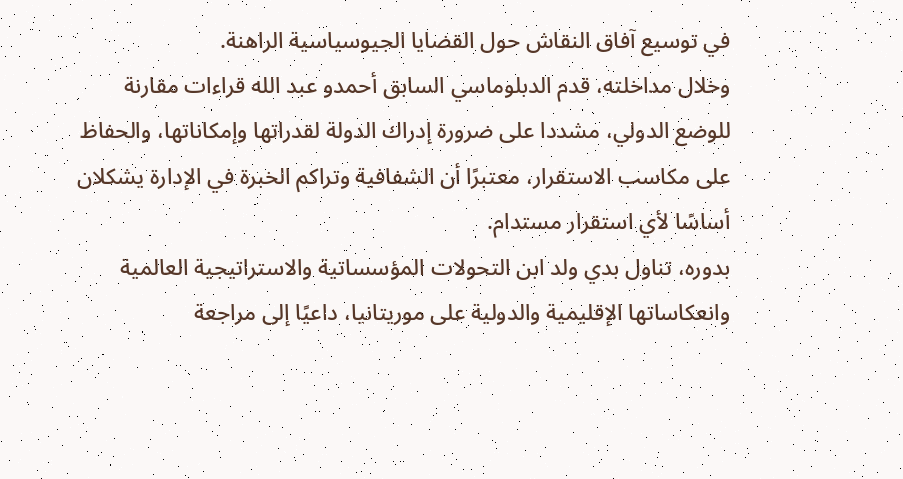في توسيع آفاق النقاش حول القضايا الجيوسياسية الراهنة.
وخلال مداخلته، قدم الدبلوماسي السابق أحمدو عبد الله قراءات مقارنة للوضع الدولي، مشددا على ضرورة إدراك الدولة لقدراتها وإمكاناتها، والحفاظ على مكاسب الاستقرار، معتبرًا أن الشفافية وتراكم الخبرة في الإدارة يشكلان أساسًا لأي استقرار مستدام.
بدوره، تناول بدي ولد ابن التحولات المؤسساتية والاستراتيجية العالمية وانعكاساتها الإقليمية والدولية على موريتانيا، داعيًا إلى مراجعة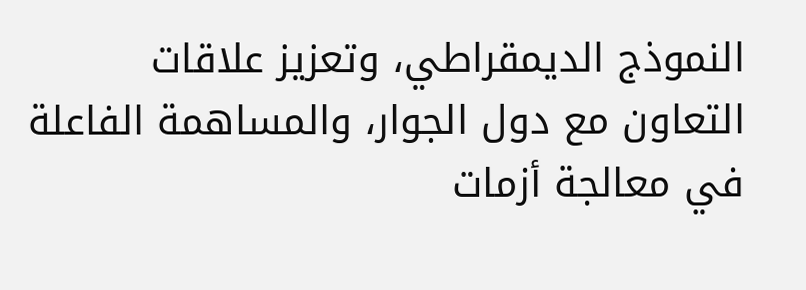النموذج الديمقراطي، وتعزيز علاقات التعاون مع دول الجوار، والمساهمة الفاعلة في معالجة أزمات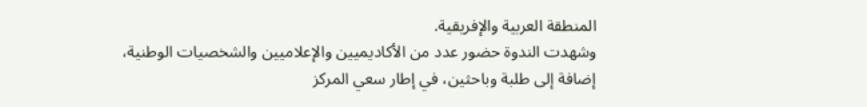المنطقة العربية والإفريقية.
وشهدت الندوة حضور عدد من الأكاديميين والإعلاميين والشخصيات الوطنية، إضافة إلى طلبة وباحثين، في إطار سعي المركز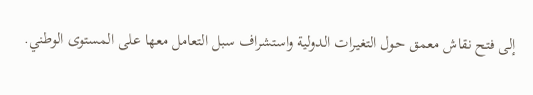إلى فتح نقاش معمق حول التغيرات الدولية واستشراف سبل التعامل معها على المستوى الوطني.